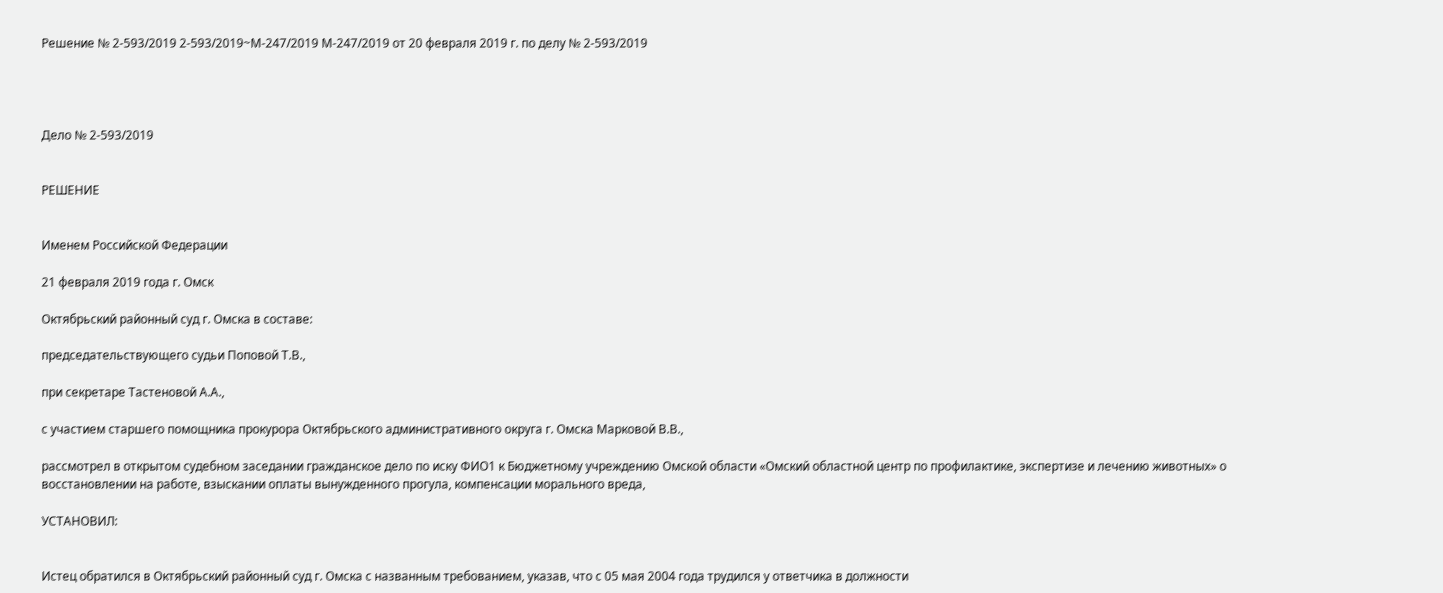Решение № 2-593/2019 2-593/2019~М-247/2019 М-247/2019 от 20 февраля 2019 г. по делу № 2-593/2019




Дело № 2-593/2019


РЕШЕНИЕ


Именем Российской Федерации

21 февраля 2019 года г. Омск

Октябрьский районный суд г. Омска в составе:

председательствующего судьи Поповой Т.В.,

при секретаре Тастеновой А.А.,

с участием старшего помощника прокурора Октябрьского административного округа г. Омска Марковой В.В.,

рассмотрел в открытом судебном заседании гражданское дело по иску ФИО1 к Бюджетному учреждению Омской области «Омский областной центр по профилактике, экспертизе и лечению животных» о восстановлении на работе, взыскании оплаты вынужденного прогула, компенсации морального вреда,

УСТАНОВИЛ:


Истец обратился в Октябрьский районный суд г. Омска с названным требованием, указав, что с 05 мая 2004 года трудился у ответчика в должности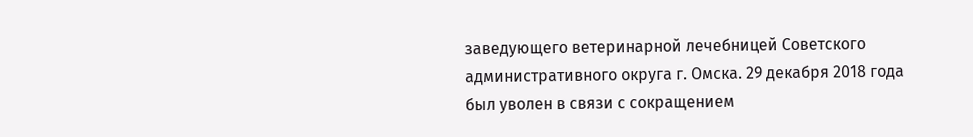заведующего ветеринарной лечебницей Советского административного округа г. Омска. 29 декабря 2018 года был уволен в связи с сокращением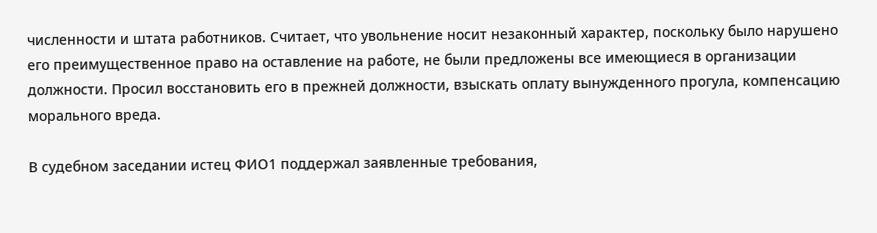численности и штата работников. Считает, что увольнение носит незаконный характер, поскольку было нарушено его преимущественное право на оставление на работе, не были предложены все имеющиеся в организации должности. Просил восстановить его в прежней должности, взыскать оплату вынужденного прогула, компенсацию морального вреда.

В судебном заседании истец ФИО1 поддержал заявленные требования,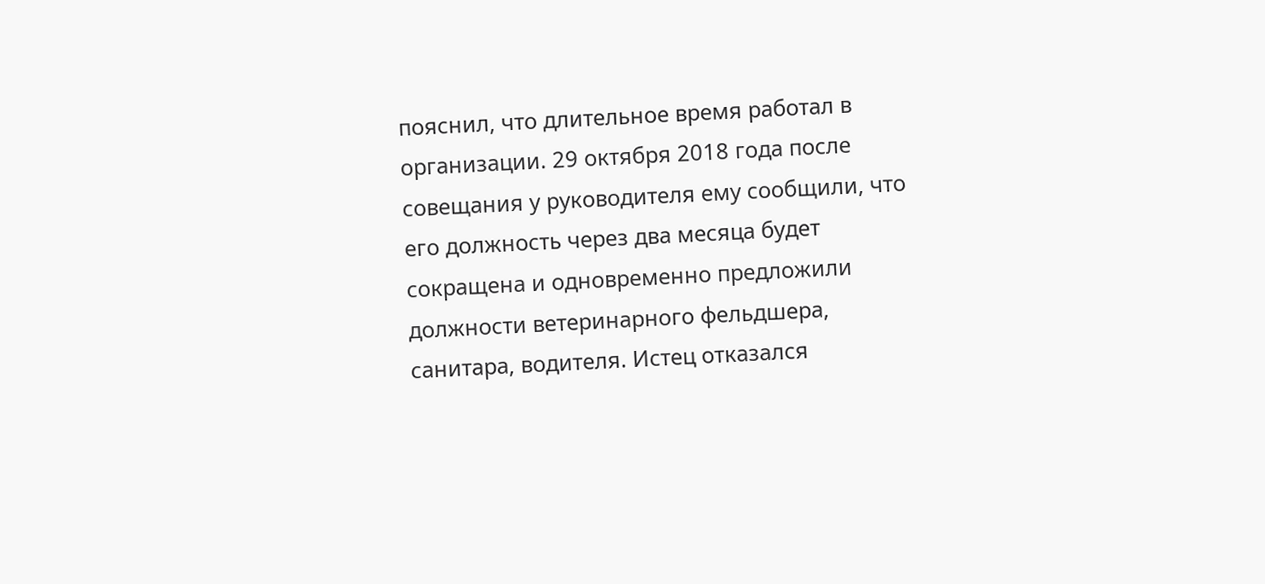пояснил, что длительное время работал в организации. 29 октября 2018 года после совещания у руководителя ему сообщили, что его должность через два месяца будет сокращена и одновременно предложили должности ветеринарного фельдшера, санитара, водителя. Истец отказался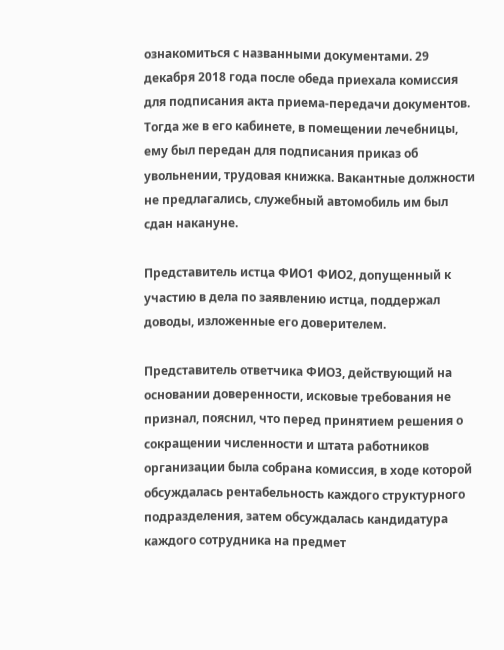ознакомиться с названными документами. 29 декабря 2018 года после обеда приехала комиссия для подписания акта приема-передачи документов. Тогда же в его кабинете, в помещении лечебницы, ему был передан для подписания приказ об увольнении, трудовая книжка. Вакантные должности не предлагались, служебный автомобиль им был сдан накануне.

Представитель истца ФИО1 ФИО2, допущенный к участию в дела по заявлению истца, поддержал доводы, изложенные его доверителем.

Представитель ответчика ФИО3, действующий на основании доверенности, исковые требования не признал, пояснил, что перед принятием решения о сокращении численности и штата работников организации была собрана комиссия, в ходе которой обсуждалась рентабельность каждого структурного подразделения, затем обсуждалась кандидатура каждого сотрудника на предмет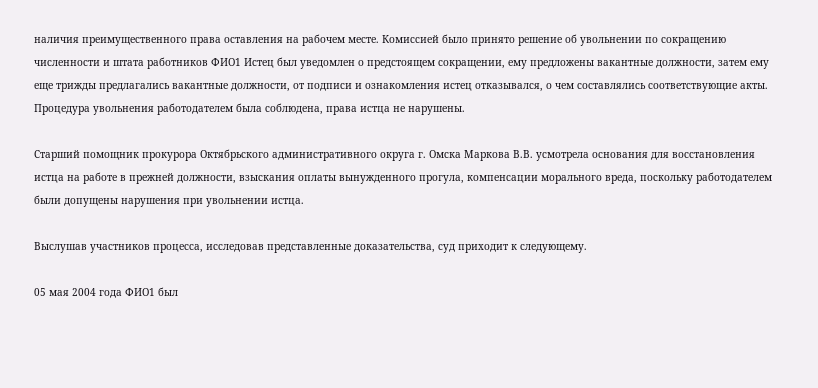наличия преимущественного права оставления на рабочем месте. Комиссией было принято решение об увольнении по сокращению численности и штата работников ФИО1 Истец был уведомлен о предстоящем сокращении, ему предложены вакантные должности, затем ему еще трижды предлагались вакантные должности, от подписи и ознакомления истец отказывался, о чем составлялись соответствующие акты. Процедура увольнения работодателем была соблюдена, права истца не нарушены.

Старший помощник прокурора Октябрьского административного округа г. Омска Маркова В.В. усмотрела основания для восстановления истца на работе в прежней должности, взыскания оплаты вынужденного прогула, компенсации морального вреда, поскольку работодателем были допущены нарушения при увольнении истца.

Выслушав участников процесса, исследовав представленные доказательства, суд приходит к следующему.

05 мая 2004 года ФИО1 был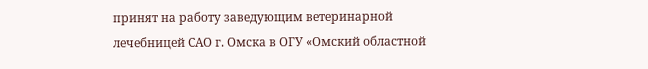принят на работу заведующим ветеринарной лечебницей САО г. Омска в ОГУ «Омский областной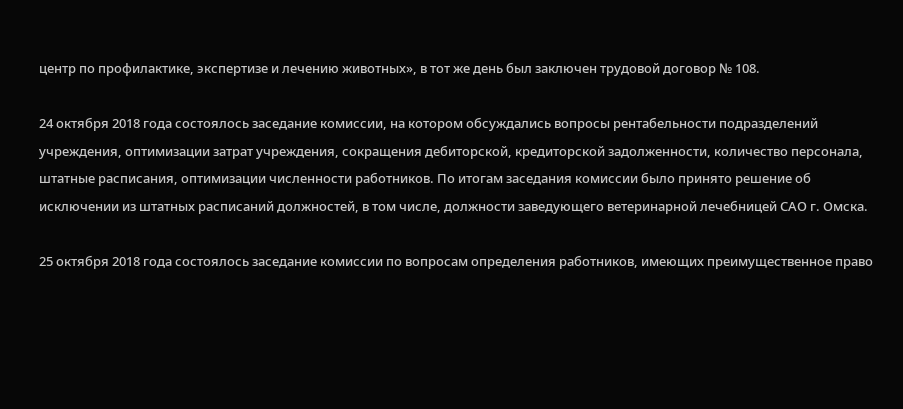центр по профилактике, экспертизе и лечению животных», в тот же день был заключен трудовой договор № 108.

24 октября 2018 года состоялось заседание комиссии, на котором обсуждались вопросы рентабельности подразделений учреждения, оптимизации затрат учреждения, сокращения дебиторской, кредиторской задолженности, количество персонала, штатные расписания, оптимизации численности работников. По итогам заседания комиссии было принято решение об исключении из штатных расписаний должностей, в том числе, должности заведующего ветеринарной лечебницей САО г. Омска.

25 октября 2018 года состоялось заседание комиссии по вопросам определения работников, имеющих преимущественное право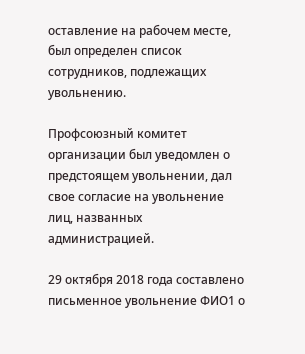оставление на рабочем месте, был определен список сотрудников, подлежащих увольнению.

Профсоюзный комитет организации был уведомлен о предстоящем увольнении, дал свое согласие на увольнение лиц, названных администрацией.

29 октября 2018 года составлено письменное увольнение ФИО1 о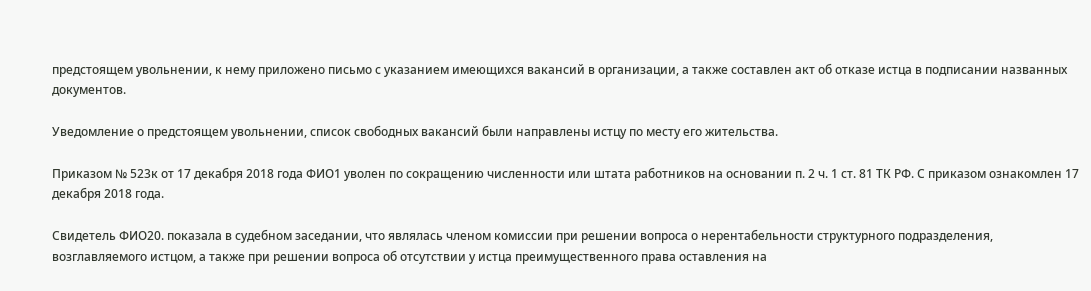предстоящем увольнении, к нему приложено письмо с указанием имеющихся вакансий в организации, а также составлен акт об отказе истца в подписании названных документов.

Уведомление о предстоящем увольнении, список свободных вакансий были направлены истцу по месту его жительства.

Приказом № 523к от 17 декабря 2018 года ФИО1 уволен по сокращению численности или штата работников на основании п. 2 ч. 1 ст. 81 ТК РФ. С приказом ознакомлен 17 декабря 2018 года.

Свидетель ФИО20. показала в судебном заседании, что являлась членом комиссии при решении вопроса о нерентабельности структурного подразделения, возглавляемого истцом, а также при решении вопроса об отсутствии у истца преимущественного права оставления на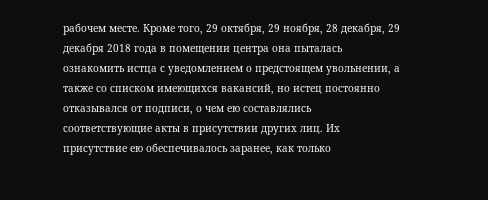рабочем месте. Кроме того, 29 октября, 29 ноября, 28 декабря, 29 декабря 2018 года в помещении центра она пыталась ознакомить истца с уведомлением о предстоящем увольнении, а также со списком имеющихся вакансий, но истец постоянно отказывался от подписи, о чем ею составлялись соответствующие акты в присутствии других лиц. Их присутствие ею обеспечивалось заранее, как только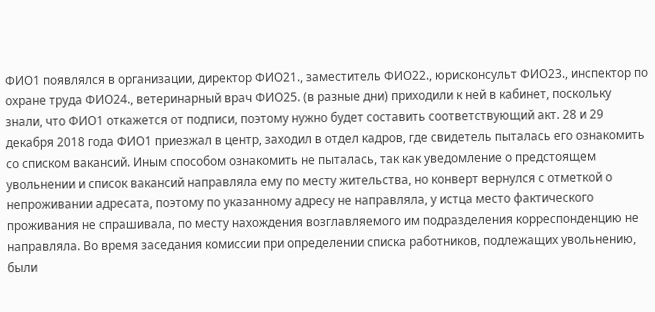ФИО1 появлялся в организации, директор ФИО21., заместитель ФИО22., юрисконсульт ФИО23., инспектор по охране труда ФИО24., ветеринарный врач ФИО25. (в разные дни) приходили к ней в кабинет, поскольку знали, что ФИО1 откажется от подписи, поэтому нужно будет составить соответствующий акт. 28 и 29 декабря 2018 года ФИО1 приезжал в центр, заходил в отдел кадров, где свидетель пыталась его ознакомить со списком вакансий. Иным способом ознакомить не пыталась, так как уведомление о предстоящем увольнении и список вакансий направляла ему по месту жительства, но конверт вернулся с отметкой о непроживании адресата, поэтому по указанному адресу не направляла, у истца место фактического проживания не спрашивала, по месту нахождения возглавляемого им подразделения корреспонденцию не направляла. Во время заседания комиссии при определении списка работников, подлежащих увольнению, были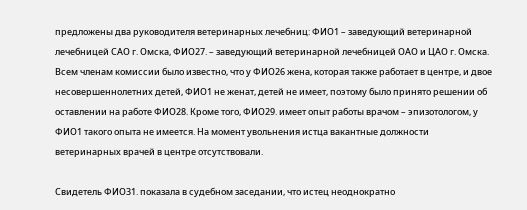предложены два руководителя ветеринарных лечебниц: ФИО1 – заведующий ветеринарной лечебницей САО г. Омска, ФИО27. – заведующий ветеринарной лечебницей ОАО и ЦАО г. Омска. Всем членам комиссии было известно, что у ФИО26 жена, которая также работает в центре, и двое несовершеннолетних детей, ФИО1 не женат, детей не имеет, поэтому было принято решении об оставлении на работе ФИО28. Кроме того, ФИО29. имеет опыт работы врачом – эпизотологом, у ФИО1 такого опыта не имеется. На момент увольнения истца вакантные должности ветеринарных врачей в центре отсутствовали.

Свидетель ФИО31. показала в судебном заседании, что истец неоднократно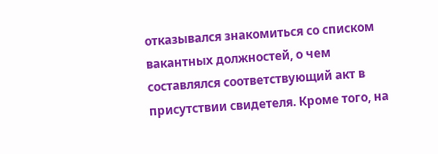отказывался знакомиться со списком вакантных должностей, о чем составлялся соответствующий акт в присутствии свидетеля. Кроме того, на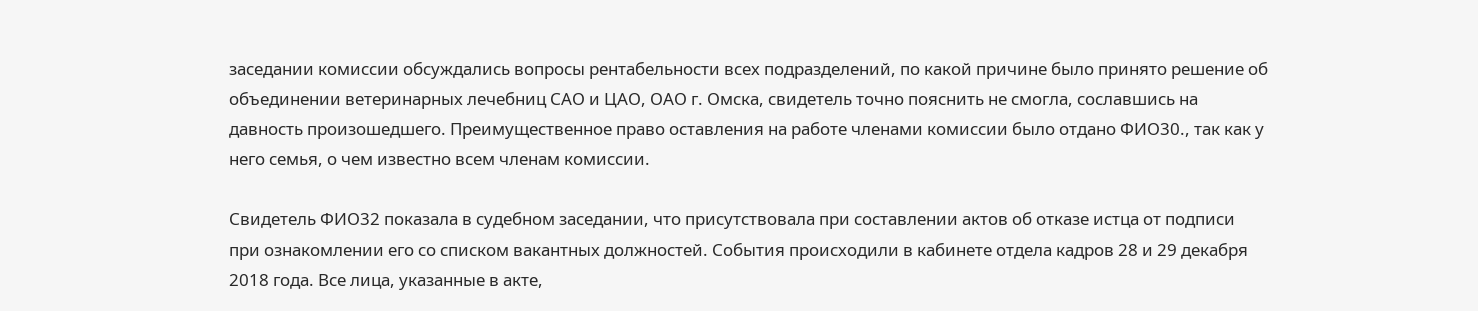заседании комиссии обсуждались вопросы рентабельности всех подразделений, по какой причине было принято решение об объединении ветеринарных лечебниц САО и ЦАО, ОАО г. Омска, свидетель точно пояснить не смогла, сославшись на давность произошедшего. Преимущественное право оставления на работе членами комиссии было отдано ФИО30., так как у него семья, о чем известно всем членам комиссии.

Свидетель ФИО32 показала в судебном заседании, что присутствовала при составлении актов об отказе истца от подписи при ознакомлении его со списком вакантных должностей. События происходили в кабинете отдела кадров 28 и 29 декабря 2018 года. Все лица, указанные в акте,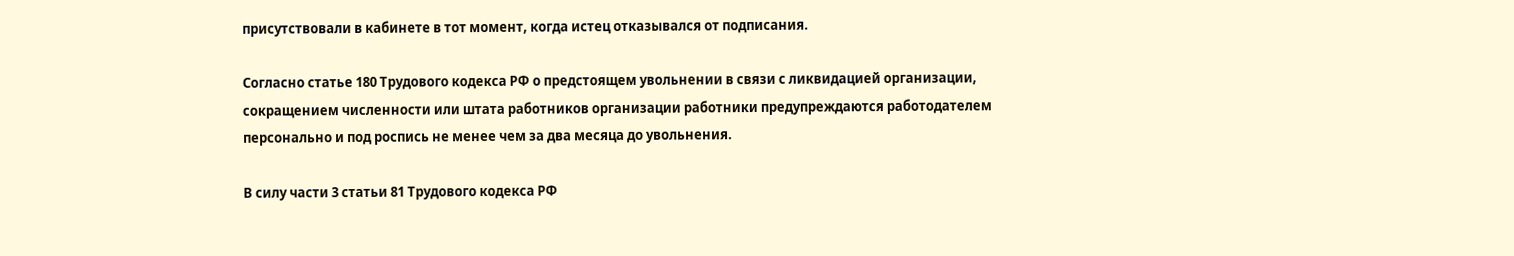присутствовали в кабинете в тот момент, когда истец отказывался от подписания.

Согласно статье 180 Трудового кодекса РФ о предстоящем увольнении в связи с ликвидацией организации, сокращением численности или штата работников организации работники предупреждаются работодателем персонально и под роспись не менее чем за два месяца до увольнения.

В силу части 3 статьи 81 Трудового кодекса РФ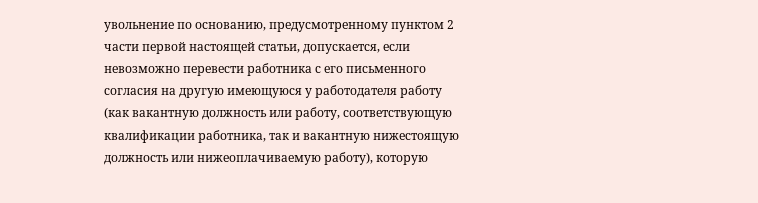увольнение по основанию, предусмотренному пунктом 2 части первой настоящей статьи, допускается, если невозможно перевести работника с его письменного согласия на другую имеющуюся у работодателя работу (как вакантную должность или работу, соответствующую квалификации работника, так и вакантную нижестоящую должность или нижеоплачиваемую работу), которую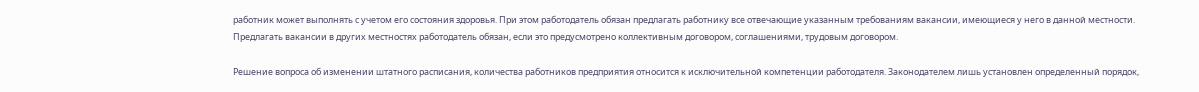работник может выполнять с учетом его состояния здоровья. При этом работодатель обязан предлагать работнику все отвечающие указанным требованиям вакансии, имеющиеся у него в данной местности. Предлагать вакансии в других местностях работодатель обязан, если это предусмотрено коллективным договором, соглашениями, трудовым договором.

Решение вопроса об изменении штатного расписания, количества работников предприятия относится к исключительной компетенции работодателя. Законодателем лишь установлен определенный порядок,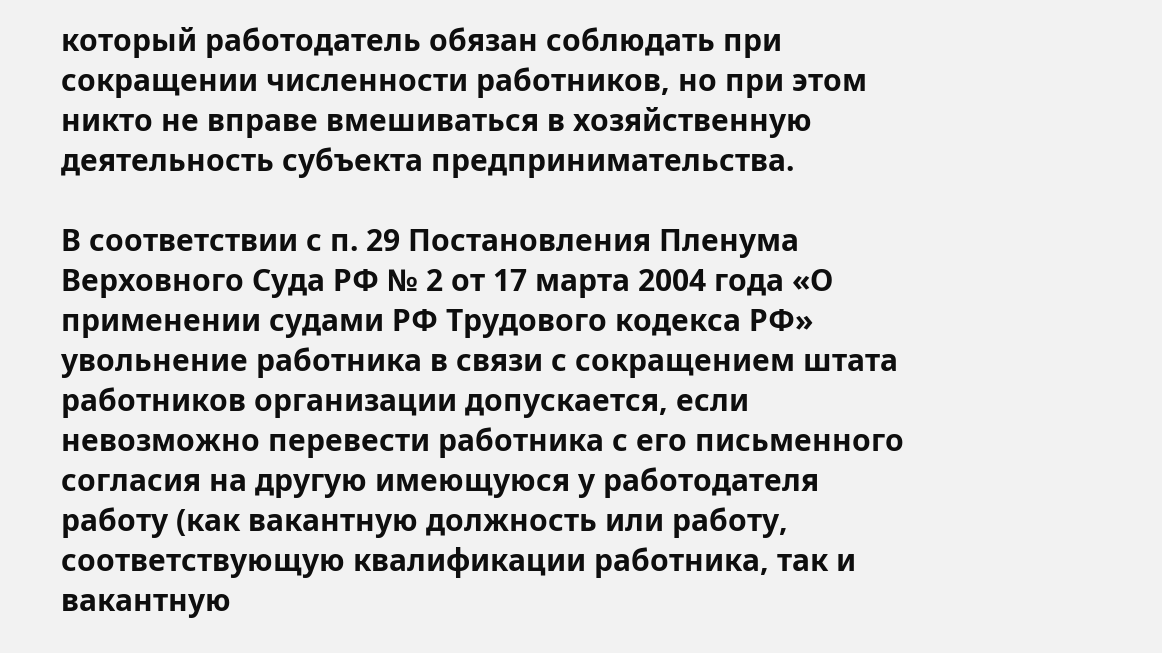который работодатель обязан соблюдать при сокращении численности работников, но при этом никто не вправе вмешиваться в хозяйственную деятельность субъекта предпринимательства.

В соответствии с п. 29 Постановления Пленума Верховного Суда РФ № 2 от 17 марта 2004 года «О применении судами РФ Трудового кодекса РФ» увольнение работника в связи с сокращением штата работников организации допускается, если невозможно перевести работника с его письменного согласия на другую имеющуюся у работодателя работу (как вакантную должность или работу, соответствующую квалификации работника, так и вакантную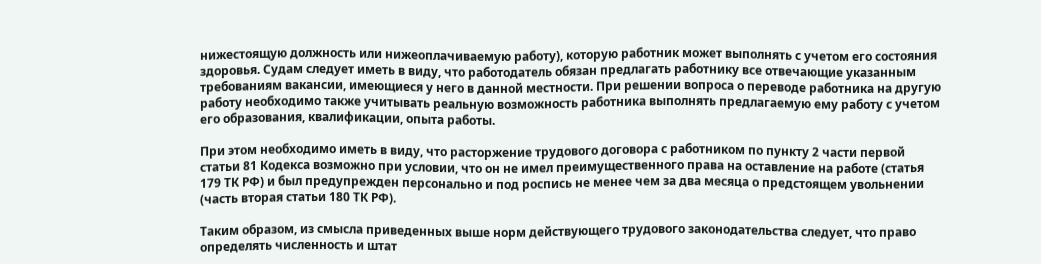нижестоящую должность или нижеоплачиваемую работу), которую работник может выполнять с учетом его состояния здоровья. Судам следует иметь в виду, что работодатель обязан предлагать работнику все отвечающие указанным требованиям вакансии, имеющиеся у него в данной местности. При решении вопроса о переводе работника на другую работу необходимо также учитывать реальную возможность работника выполнять предлагаемую ему работу с учетом его образования, квалификации, опыта работы.

При этом необходимо иметь в виду, что расторжение трудового договора с работником по пункту 2 части первой статьи 81 Кодекса возможно при условии, что он не имел преимущественного права на оставление на работе (статья 179 ТК РФ) и был предупрежден персонально и под роспись не менее чем за два месяца о предстоящем увольнении (часть вторая статьи 180 ТК РФ).

Таким образом, из смысла приведенных выше норм действующего трудового законодательства следует, что право определять численность и штат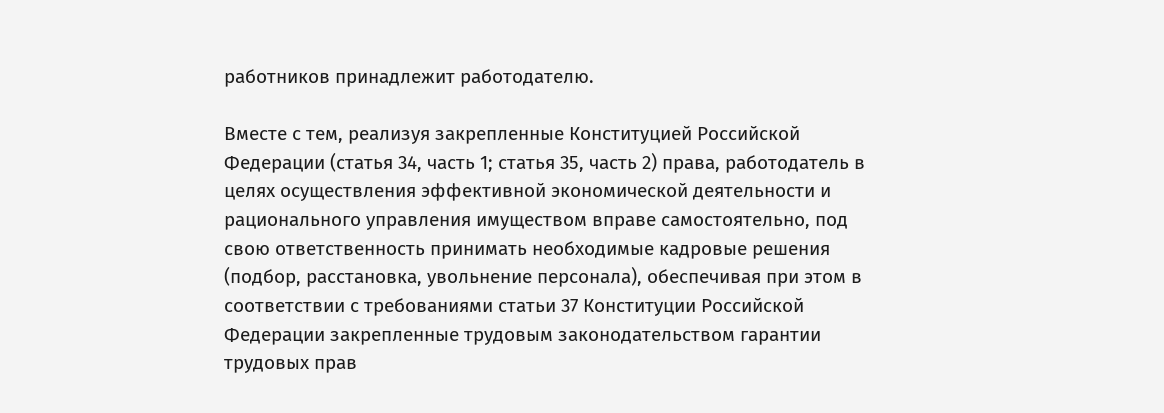работников принадлежит работодателю.

Вместе с тем, реализуя закрепленные Конституцией Российской Федерации (статья 34, часть 1; статья 35, часть 2) права, работодатель в целях осуществления эффективной экономической деятельности и рационального управления имуществом вправе самостоятельно, под свою ответственность принимать необходимые кадровые решения (подбор, расстановка, увольнение персонала), обеспечивая при этом в соответствии с требованиями статьи 37 Конституции Российской Федерации закрепленные трудовым законодательством гарантии трудовых прав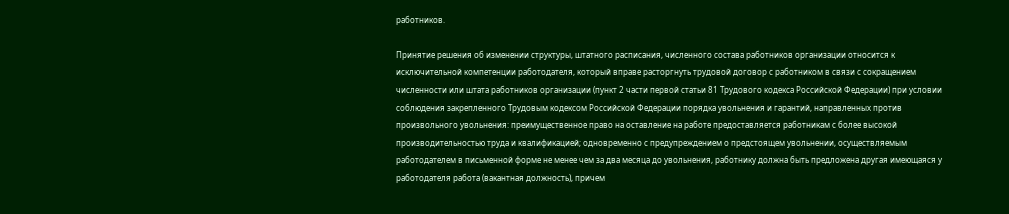работников.

Принятие решения об изменении структуры, штатного расписания, численного состава работников организации относится к исключительной компетенции работодателя, который вправе расторгнуть трудовой договор с работником в связи с сокращением численности или штата работников организации (пункт 2 части первой статьи 81 Трудового кодекса Российской Федерации) при условии соблюдения закрепленного Трудовым кодексом Российской Федерации порядка увольнения и гарантий, направленных против произвольного увольнения: преимущественное право на оставление на работе предоставляется работникам с более высокой производительностью труда и квалификацией; одновременно с предупреждением о предстоящем увольнении, осуществляемым работодателем в письменной форме не менее чем за два месяца до увольнения, работнику должна быть предложена другая имеющаяся у работодателя работа (вакантная должность), причем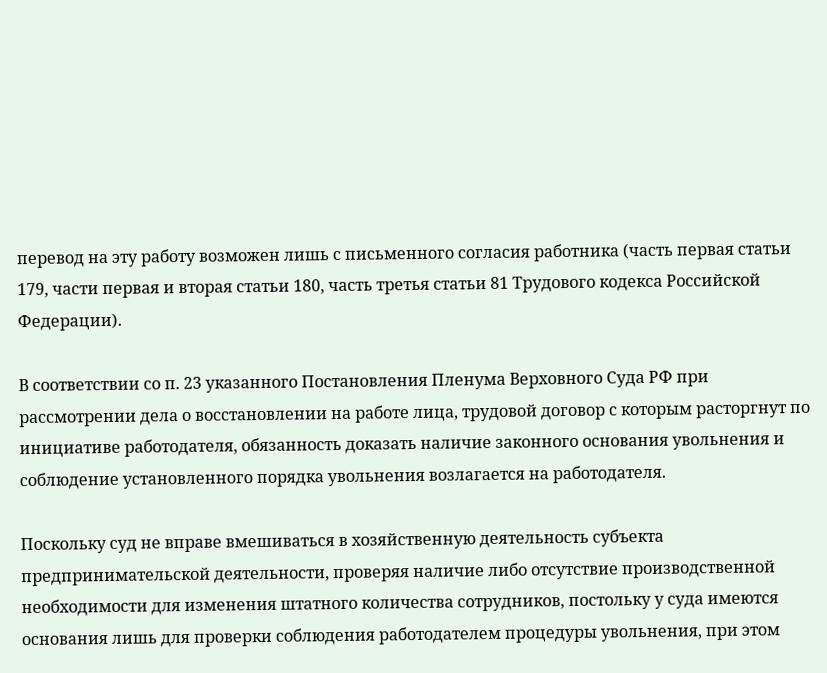перевод на эту работу возможен лишь с письменного согласия работника (часть первая статьи 179, части первая и вторая статьи 180, часть третья статьи 81 Трудового кодекса Российской Федерации).

В соответствии со п. 23 указанного Постановления Пленума Верховного Суда РФ при рассмотрении дела о восстановлении на работе лица, трудовой договор с которым расторгнут по инициативе работодателя, обязанность доказать наличие законного основания увольнения и соблюдение установленного порядка увольнения возлагается на работодателя.

Поскольку суд не вправе вмешиваться в хозяйственную деятельность субъекта предпринимательской деятельности, проверяя наличие либо отсутствие производственной необходимости для изменения штатного количества сотрудников, постольку у суда имеются основания лишь для проверки соблюдения работодателем процедуры увольнения, при этом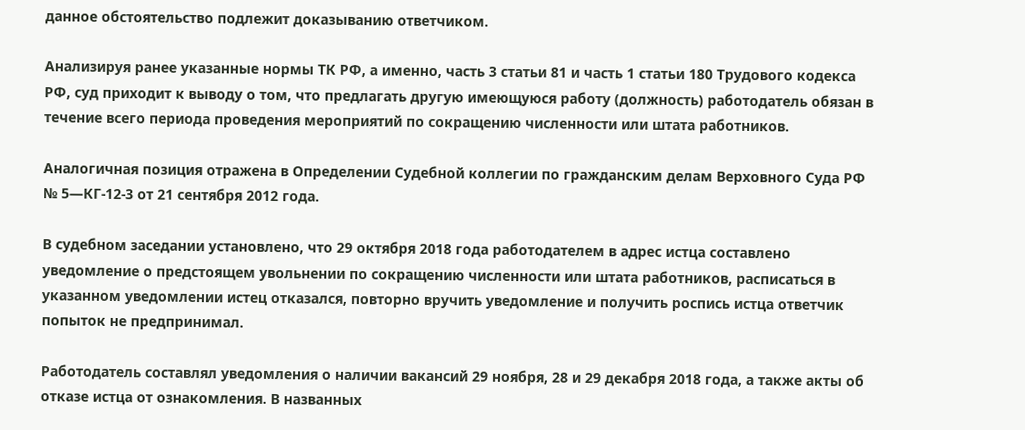данное обстоятельство подлежит доказыванию ответчиком.

Анализируя ранее указанные нормы ТК РФ, а именно, часть 3 статьи 81 и часть 1 статьи 180 Трудового кодекса РФ, суд приходит к выводу о том, что предлагать другую имеющуюся работу (должность) работодатель обязан в течение всего периода проведения мероприятий по сокращению численности или штата работников.

Аналогичная позиция отражена в Определении Судебной коллегии по гражданским делам Верховного Суда РФ № 5—КГ-12-3 от 21 сентября 2012 года.

В судебном заседании установлено, что 29 октября 2018 года работодателем в адрес истца составлено уведомление о предстоящем увольнении по сокращению численности или штата работников, расписаться в указанном уведомлении истец отказался, повторно вручить уведомление и получить роспись истца ответчик попыток не предпринимал.

Работодатель составлял уведомления о наличии вакансий 29 ноября, 28 и 29 декабря 2018 года, а также акты об отказе истца от ознакомления. В названных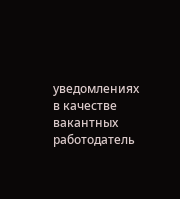уведомлениях в качестве вакантных работодатель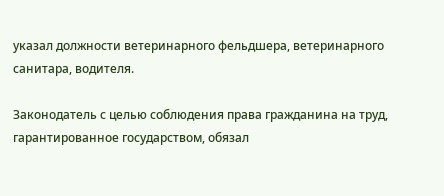указал должности ветеринарного фельдшера, ветеринарного санитара, водителя.

Законодатель с целью соблюдения права гражданина на труд, гарантированное государством, обязал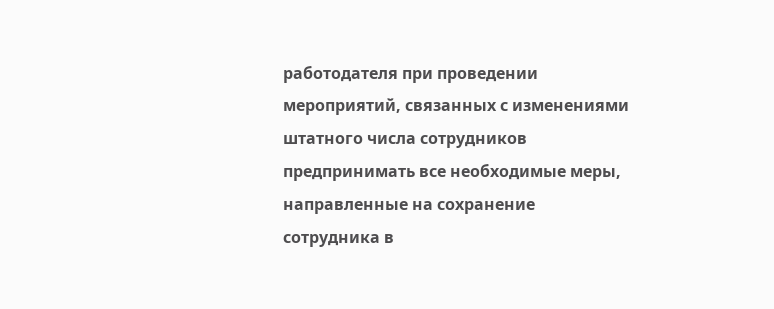работодателя при проведении мероприятий, связанных с изменениями штатного числа сотрудников предпринимать все необходимые меры, направленные на сохранение сотрудника в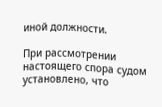иной должности.

При рассмотрении настоящего спора судом установлено, что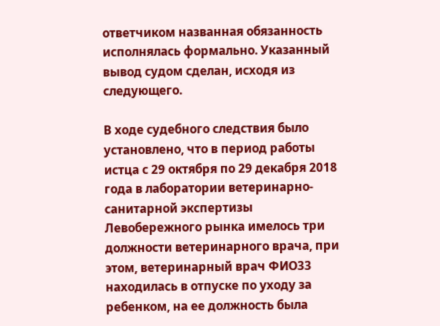ответчиком названная обязанность исполнялась формально. Указанный вывод судом сделан, исходя из следующего.

В ходе судебного следствия было установлено, что в период работы истца с 29 октября по 29 декабря 2018 года в лаборатории ветеринарно-санитарной экспертизы Левобережного рынка имелось три должности ветеринарного врача, при этом, ветеринарный врач ФИО33 находилась в отпуске по уходу за ребенком, на ее должность была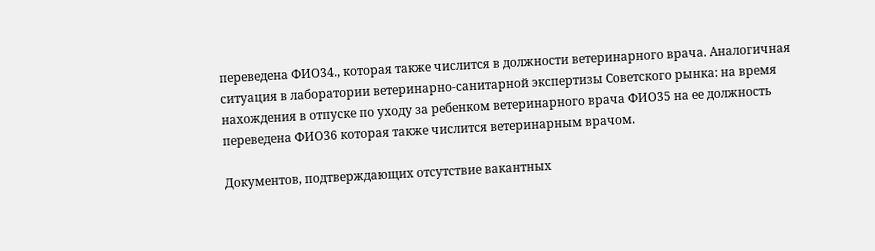переведена ФИО34., которая также числится в должности ветеринарного врача. Аналогичная ситуация в лаборатории ветеринарно-санитарной экспертизы Советского рынка: на время нахождения в отпуске по уходу за ребенком ветеринарного врача ФИО35 на ее должность переведена ФИО36 которая также числится ветеринарным врачом.

Документов, подтверждающих отсутствие вакантных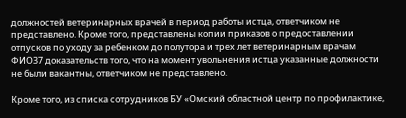должностей ветеринарных врачей в период работы истца, ответчиком не представлено. Кроме того, представлены копии приказов о предоставлении отпусков по уходу за ребенком до полутора и трех лет ветеринарным врачам ФИО37 доказательств того, что на момент увольнения истца указанные должности не были вакантны, ответчиком не представлено.

Кроме того, из списка сотрудников БУ «Омский областной центр по профилактике,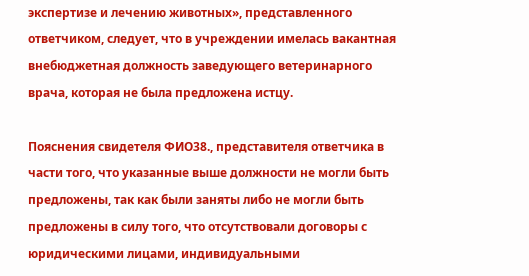экспертизе и лечению животных», представленного ответчиком, следует, что в учреждении имелась вакантная внебюджетная должность заведующего ветеринарного врача, которая не была предложена истцу.

Пояснения свидетеля ФИО38., представителя ответчика в части того, что указанные выше должности не могли быть предложены, так как были заняты либо не могли быть предложены в силу того, что отсутствовали договоры с юридическими лицами, индивидуальными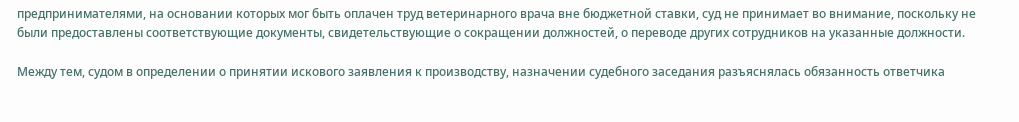предпринимателями, на основании которых мог быть оплачен труд ветеринарного врача вне бюджетной ставки, суд не принимает во внимание, поскольку не были предоставлены соответствующие документы, свидетельствующие о сокращении должностей, о переводе других сотрудников на указанные должности.

Между тем, судом в определении о принятии искового заявления к производству, назначении судебного заседания разъяснялась обязанность ответчика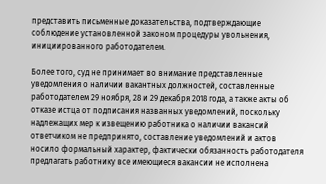представить письменные доказательства, подтверждающие соблюдение установленной законом процедуры увольнения, инициированного работодателем.

Более того, суд не принимает во внимание представленные уведомления о наличии вакантных должностей, составленные работодателем 29 ноября, 28 и 29 декабря 2018 года, а также акты об отказе истца от подписания названных уведомлений, поскольку надлежащих мер к извещению работника о наличии вакансий ответчиком не предпринято, составление уведомлений и актов носило формальный характер, фактически обязанность работодателя предлагать работнику все имеющиеся вакансии не исполнена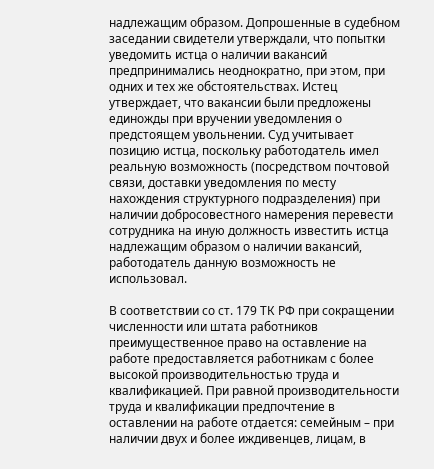надлежащим образом. Допрошенные в судебном заседании свидетели утверждали, что попытки уведомить истца о наличии вакансий предпринимались неоднократно, при этом, при одних и тех же обстоятельствах. Истец утверждает, что вакансии были предложены единожды при вручении уведомления о предстоящем увольнении. Суд учитывает позицию истца, поскольку работодатель имел реальную возможность (посредством почтовой связи, доставки уведомления по месту нахождения структурного подразделения) при наличии добросовестного намерения перевести сотрудника на иную должность известить истца надлежащим образом о наличии вакансий, работодатель данную возможность не использовал.

В соответствии со ст. 179 ТК РФ при сокращении численности или штата работников преимущественное право на оставление на работе предоставляется работникам с более высокой производительностью труда и квалификацией. При равной производительности труда и квалификации предпочтение в оставлении на работе отдается: семейным – при наличии двух и более иждивенцев, лицам, в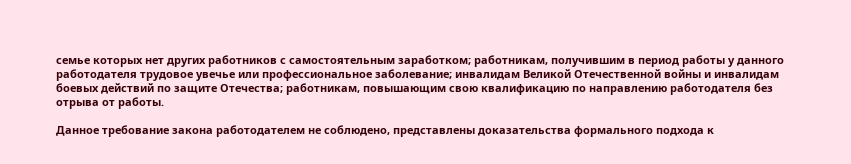семье которых нет других работников с самостоятельным заработком; работникам, получившим в период работы у данного работодателя трудовое увечье или профессиональное заболевание; инвалидам Великой Отечественной войны и инвалидам боевых действий по защите Отечества; работникам, повышающим свою квалификацию по направлению работодателя без отрыва от работы.

Данное требование закона работодателем не соблюдено, представлены доказательства формального подхода к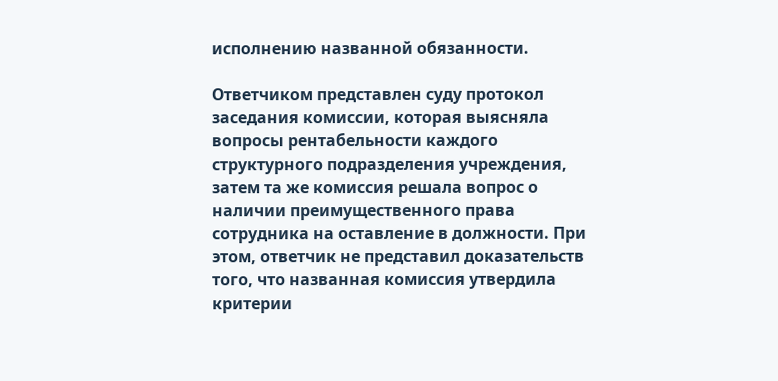исполнению названной обязанности.

Ответчиком представлен суду протокол заседания комиссии, которая выясняла вопросы рентабельности каждого структурного подразделения учреждения, затем та же комиссия решала вопрос о наличии преимущественного права сотрудника на оставление в должности. При этом, ответчик не представил доказательств того, что названная комиссия утвердила критерии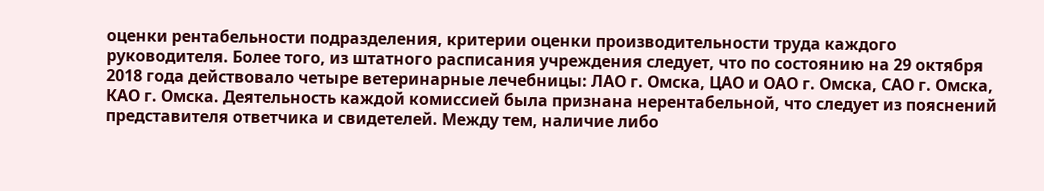оценки рентабельности подразделения, критерии оценки производительности труда каждого руководителя. Более того, из штатного расписания учреждения следует, что по состоянию на 29 октября 2018 года действовало четыре ветеринарные лечебницы: ЛАО г. Омска, ЦАО и ОАО г. Омска, САО г. Омска, КАО г. Омска. Деятельность каждой комиссией была признана нерентабельной, что следует из пояснений представителя ответчика и свидетелей. Между тем, наличие либо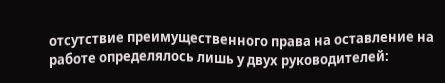отсутствие преимущественного права на оставление на работе определялось лишь у двух руководителей: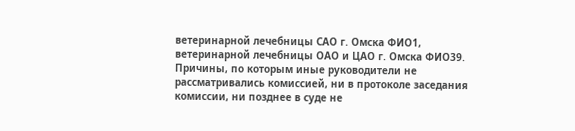ветеринарной лечебницы САО г. Омска ФИО1, ветеринарной лечебницы ОАО и ЦАО г. Омска ФИО39. Причины, по которым иные руководители не рассматривались комиссией, ни в протоколе заседания комиссии, ни позднее в суде не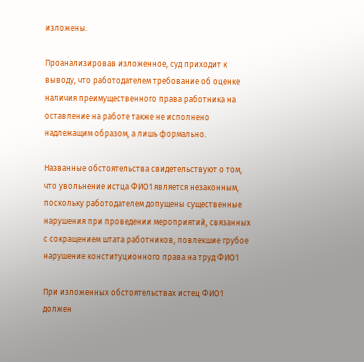изложены.

Проанализировав изложенное, суд приходит к выводу, что работодателем требование об оценке наличия преимущественного права работника на оставление на работе также не исполнено надлежащим образом, а лишь формально.

Названные обстоятельства свидетельствуют о том, что увольнение истца ФИО1 является незаконным, поскольку работодателем допущены существенные нарушения при проведении мероприятий, связанных с сокращением штата работников, повлекшие грубое нарушение конституционного права на труд ФИО1

При изложенных обстоятельствах истец ФИО1 должен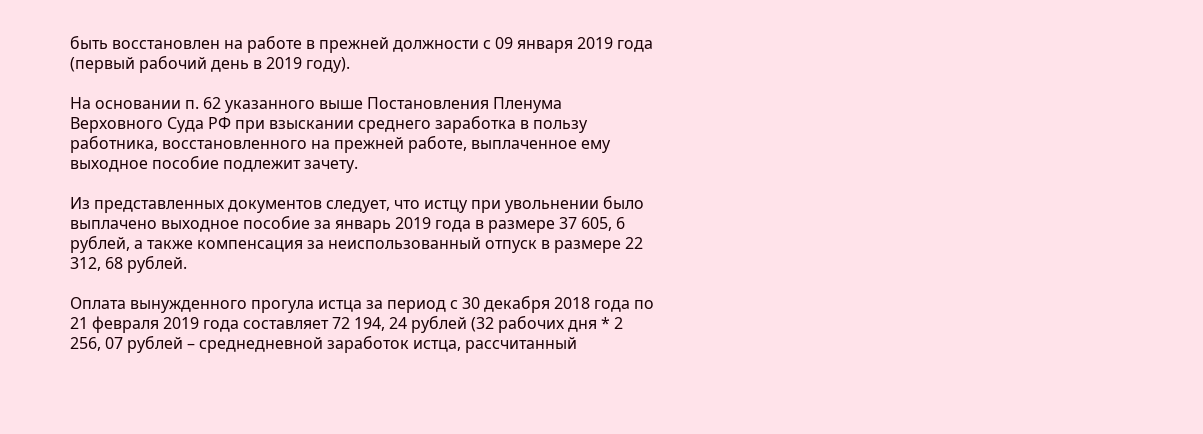быть восстановлен на работе в прежней должности с 09 января 2019 года (первый рабочий день в 2019 году).

На основании п. 62 указанного выше Постановления Пленума Верховного Суда РФ при взыскании среднего заработка в пользу работника, восстановленного на прежней работе, выплаченное ему выходное пособие подлежит зачету.

Из представленных документов следует, что истцу при увольнении было выплачено выходное пособие за январь 2019 года в размере 37 605, 6 рублей, а также компенсация за неиспользованный отпуск в размере 22 312, 68 рублей.

Оплата вынужденного прогула истца за период с 30 декабря 2018 года по 21 февраля 2019 года составляет 72 194, 24 рублей (32 рабочих дня * 2 256, 07 рублей – среднедневной заработок истца, рассчитанный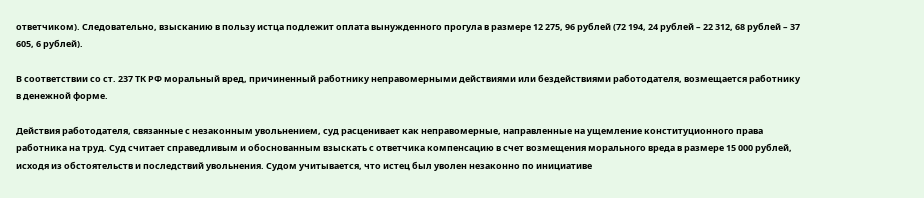ответчиком). Следовательно, взысканию в пользу истца подлежит оплата вынужденного прогула в размере 12 275, 96 рублей (72 194, 24 рублей – 22 312, 68 рублей – 37 605, 6 рублей).

В соответствии со ст. 237 ТК РФ моральный вред, причиненный работнику неправомерными действиями или бездействиями работодателя, возмещается работнику в денежной форме.

Действия работодателя, связанные с незаконным увольнением, суд расценивает как неправомерные, направленные на ущемление конституционного права работника на труд. Суд считает справедливым и обоснованным взыскать с ответчика компенсацию в счет возмещения морального вреда в размере 15 000 рублей, исходя из обстоятельств и последствий увольнения. Судом учитывается, что истец был уволен незаконно по инициативе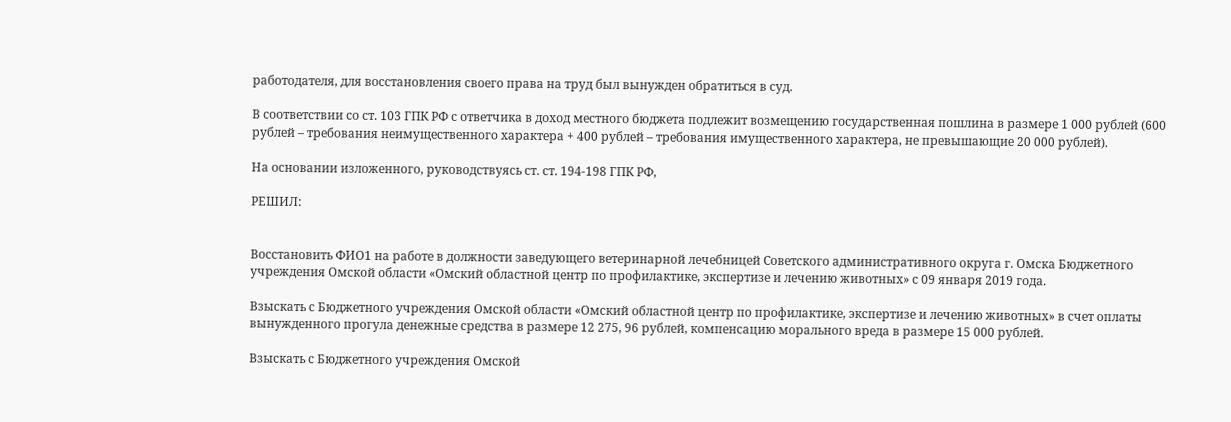работодателя, для восстановления своего права на труд был вынужден обратиться в суд.

В соответствии со ст. 103 ГПК РФ с ответчика в доход местного бюджета подлежит возмещению государственная пошлина в размере 1 000 рублей (600 рублей – требования неимущественного характера + 400 рублей – требования имущественного характера, не превышающие 20 000 рублей).

На основании изложенного, руководствуясь ст. ст. 194-198 ГПК РФ,

РЕШИЛ:


Восстановить ФИО1 на работе в должности заведующего ветеринарной лечебницей Советского административного округа г. Омска Бюджетного учреждения Омской области «Омский областной центр по профилактике, экспертизе и лечению животных» с 09 января 2019 года.

Взыскать с Бюджетного учреждения Омской области «Омский областной центр по профилактике, экспертизе и лечению животных» в счет оплаты вынужденного прогула денежные средства в размере 12 275, 96 рублей, компенсацию морального вреда в размере 15 000 рублей.

Взыскать с Бюджетного учреждения Омской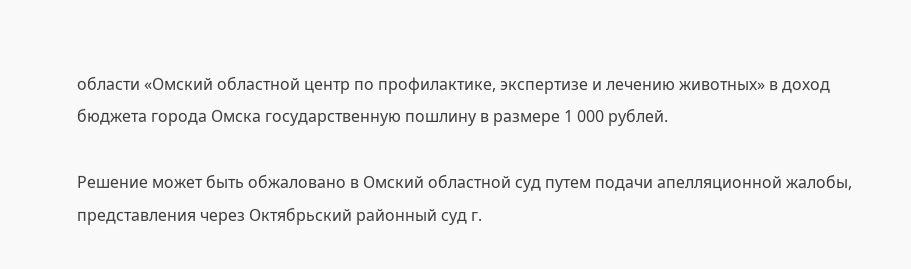области «Омский областной центр по профилактике, экспертизе и лечению животных» в доход бюджета города Омска государственную пошлину в размере 1 000 рублей.

Решение может быть обжаловано в Омский областной суд путем подачи апелляционной жалобы, представления через Октябрьский районный суд г.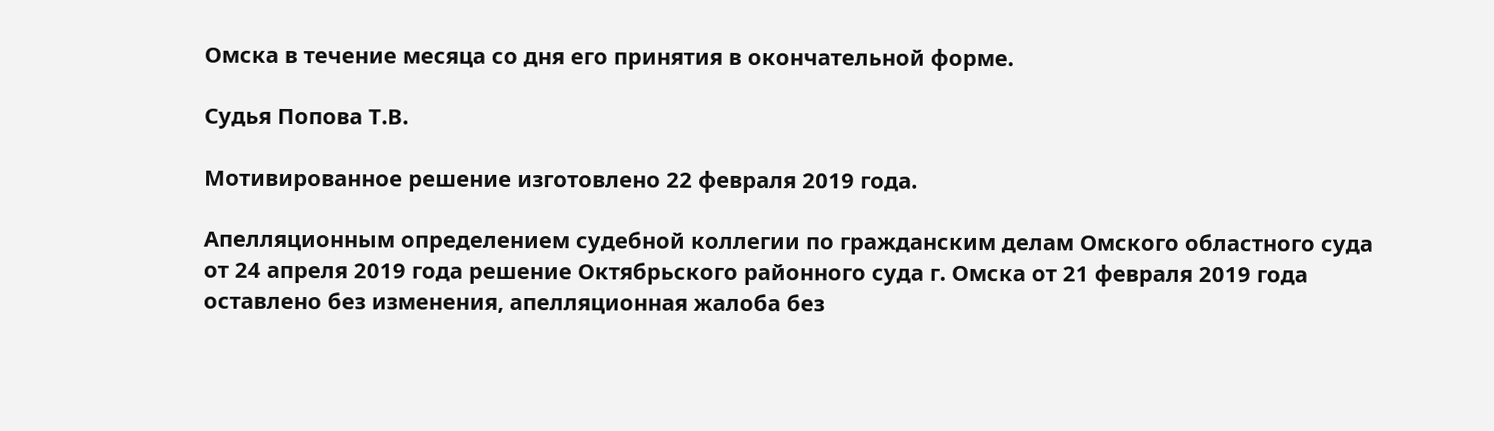Омска в течение месяца со дня его принятия в окончательной форме.

Судья Попова Т.В.

Мотивированное решение изготовлено 22 февраля 2019 года.

Апелляционным определением судебной коллегии по гражданским делам Омского областного суда от 24 апреля 2019 года решение Октябрьского районного суда г. Омска от 21 февраля 2019 года оставлено без изменения, апелляционная жалоба без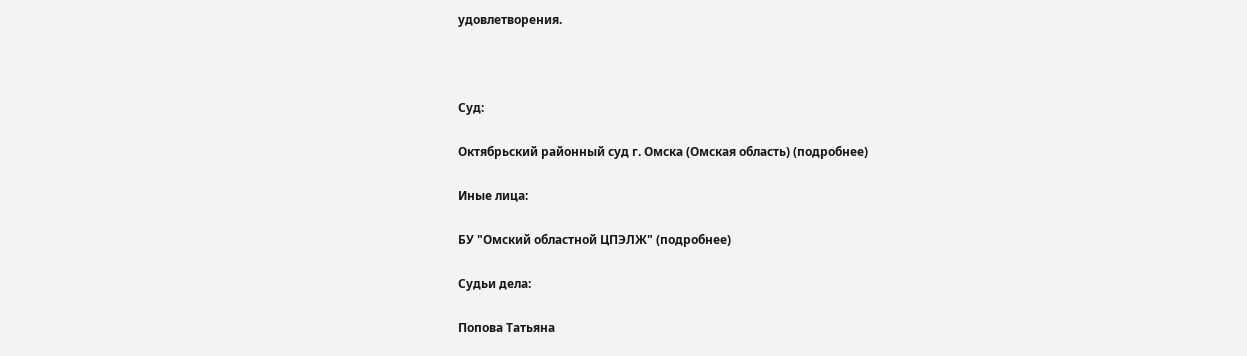удовлетворения.



Суд:

Октябрьский районный суд г. Омска (Омская область) (подробнее)

Иные лица:

БУ "Омский областной ЦПЭЛЖ" (подробнее)

Судьи дела:

Попова Татьяна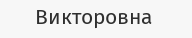Викторовна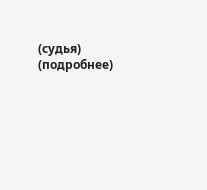(судья) (подробнее)